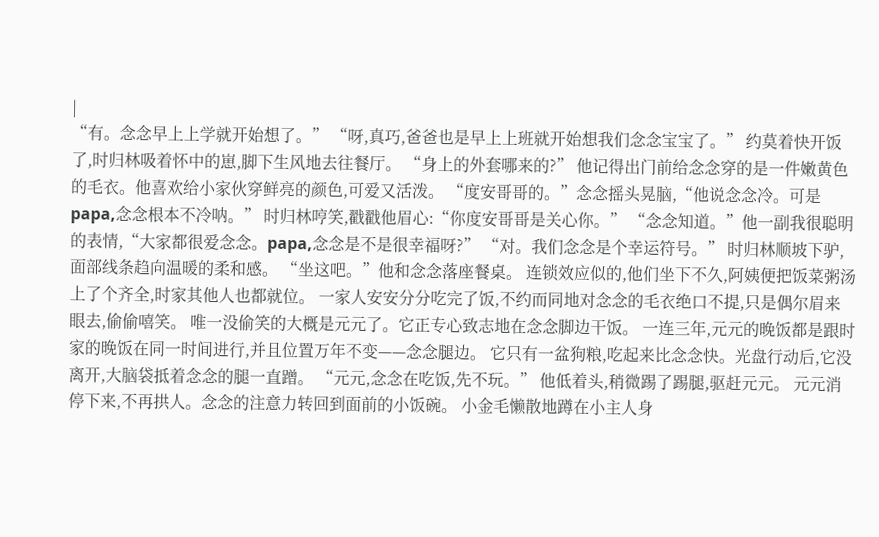|
“有。念念早上上学就开始想了。” “呀,真巧,爸爸也是早上上班就开始想我们念念宝宝了。” 约莫着快开饭了,时归林吸着怀中的崽,脚下生风地去往餐厅。 “身上的外套哪来的?” 他记得出门前给念念穿的是一件嫩黄色的毛衣。他喜欢给小家伙穿鲜亮的颜色,可爱又活泼。 “度安哥哥的。”念念摇头晃脑,“他说念念冷。可是papa,念念根本不冷呐。” 时归林哼笑,戳戳他眉心:“你度安哥哥是关心你。” “念念知道。”他一副我很聪明的表情,“大家都很爱念念。papa,念念是不是很幸福呀?” “对。我们念念是个幸运符号。” 时归林顺坡下驴,面部线条趋向温暖的柔和感。 “坐这吧。”他和念念落座餐桌。 连锁效应似的,他们坐下不久,阿姨便把饭菜粥汤上了个齐全,时家其他人也都就位。 一家人安安分分吃完了饭,不约而同地对念念的毛衣绝口不提,只是偶尔眉来眼去,偷偷嘻笑。 唯一没偷笑的大概是元元了。它正专心致志地在念念脚边干饭。 一连三年,元元的晚饭都是跟时家的晚饭在同一时间进行,并且位置万年不变——念念腿边。 它只有一盆狗粮,吃起来比念念快。光盘行动后,它没离开,大脑袋抵着念念的腿一直蹭。 “元元,念念在吃饭,先不玩。” 他低着头,稍微踢了踢腿,驱赶元元。 元元消停下来,不再拱人。念念的注意力转回到面前的小饭碗。 小金毛懒散地蹲在小主人身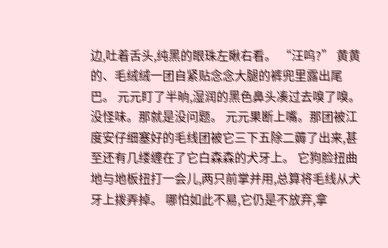边,吐着舌头,纯黑的眼珠左瞅右看。 “汪呜?” 黄黄的、毛绒绒一团自紧贴念念大腿的裤兜里露出尾巴。 元元盯了半晌,湿润的黑色鼻头凑过去嗅了嗅。 没怪味。那就是没问题。 元元果断上嘴。那团被江度安仔细塞好的毛线团被它三下五除二薅了出来,甚至还有几缕缠在了它白森森的犬牙上。 它狗脸扭曲地与地板扭打一会儿,两只前掌并用,总算将毛线从犬牙上拨弄掉。 哪怕如此不易,它仍是不放弃,拿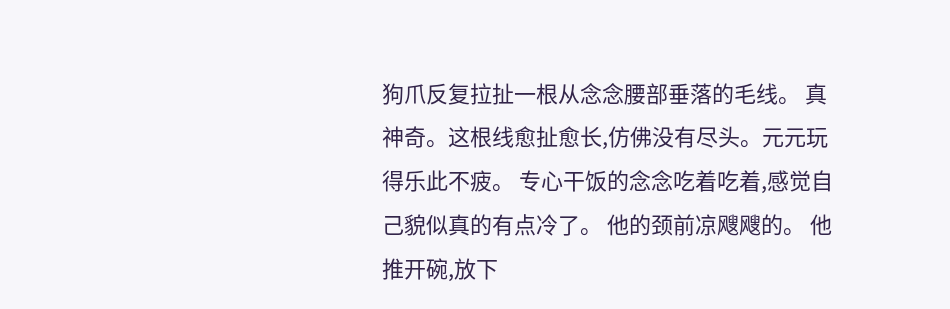狗爪反复拉扯一根从念念腰部垂落的毛线。 真神奇。这根线愈扯愈长,仿佛没有尽头。元元玩得乐此不疲。 专心干饭的念念吃着吃着,感觉自己貌似真的有点冷了。 他的颈前凉飕飕的。 他推开碗,放下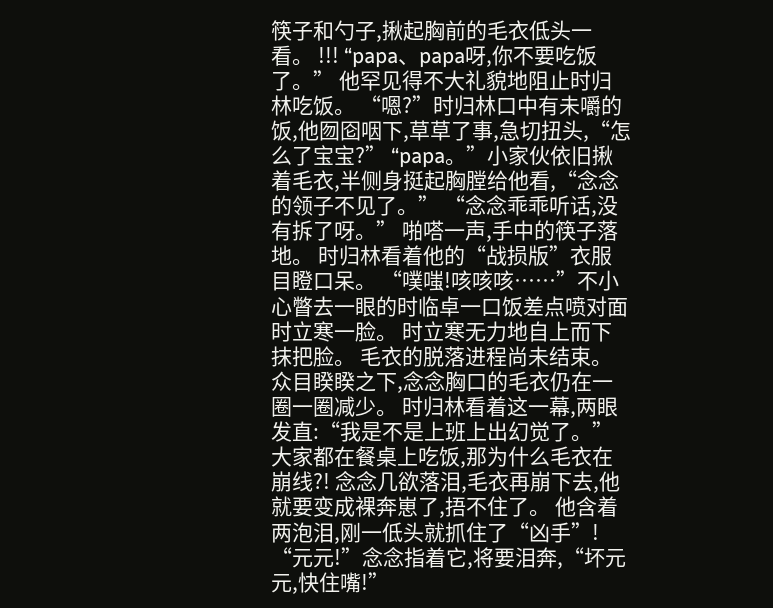筷子和勺子,揪起胸前的毛衣低头一看。 !!! “papa、papa呀,你不要吃饭了。” 他罕见得不大礼貌地阻止时归林吃饭。 “嗯?”时归林口中有未嚼的饭,他囫囵咽下,草草了事,急切扭头,“怎么了宝宝?” “papa。”小家伙依旧揪着毛衣,半侧身挺起胸膛给他看,“念念的领子不见了。” “念念乖乖听话,没有拆了呀。” 啪嗒一声,手中的筷子落地。 时归林看着他的“战损版”衣服目瞪口呆。 “噗嗤!咳咳咳……”不小心瞥去一眼的时临卓一口饭差点喷对面时立寒一脸。 时立寒无力地自上而下抹把脸。 毛衣的脱落进程尚未结束。 众目睽睽之下,念念胸口的毛衣仍在一圈一圈减少。 时归林看着这一幕,两眼发直:“我是不是上班上出幻觉了。” 大家都在餐桌上吃饭,那为什么毛衣在崩线?! 念念几欲落泪,毛衣再崩下去,他就要变成裸奔崽了,捂不住了。 他含着两泡泪,刚一低头就抓住了“凶手”! “元元!”念念指着它,将要泪奔,“坏元元,快住嘴!”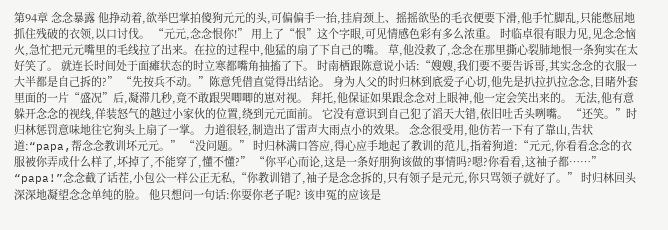第94章 念念暴露 他挣动着,欲举巴掌拍傻狗元元的头,可偏偏手一抬,挂肩颈上、摇摇欲坠的毛衣便要下滑,他手忙脚乱,只能憋屈地抓住残破的衣领,以口讨伐。 “元元,念念恨你!” 用上了“恨”这个字眼,可见情感色彩有多么浓重。 时临卓很有眼力见,见念念恼火,急忙把元元嘴里的毛线拉了出来。在拉的过程中,他猛的扇了下自己的嘴。 草,他没救了,念念在那里撕心裂肺地恨一条狗实在太好笑了。 就连长时间处于面瘫状态的时立寒都嘴角抽搐了下。 时南栖跟陈意说小话:“嫂嫂,我们要不要告诉哥,其实念念的衣服一大半都是自己拆的?” “先按兵不动。”陈意凭借直觉得出结论。 身为人父的时归林到底爱子心切,他先是扒拉扒拉念念,目睹外套里面的一片“盛况”后,凝滞几秒,竟不敢跟哭唧唧的崽对视。 拜托,他保证如果跟念念对上眼神,他一定会笑出来的。 无法,他有意躲开念念的视线,佯装怒气的越过小家伙的位置,绕到元元面前。 它没有意识到自己犯了滔天大错,依旧吐舌头咧嘴。 “还笑。”时归林惩罚意味地往它狗头上扇了一掌。 力道很轻,制造出了雷声大雨点小的效果。 念念很受用,他仿若一下有了靠山,告状道:“papa,帮念念教训坏元元。” “没问题。” 时归林满口答应,得心应手地起了教训的范儿,指着狗道:“元元,你看看念念的衣服被你弄成什么样了,坏掉了,不能穿了,懂不懂?” “你平心而论,这是一条好朋狗该做的事情吗?嗯?你看看,这袖子都……” “papa!”念念截了话茬,小包公一样公正无私,“你教训错了,袖子是念念拆的,只有领子是元元,你只骂领子就好了。” 时归林回头深深地凝望念念单纯的脸。 他只想问一句话:你耍你老子呢? 该申冤的应该是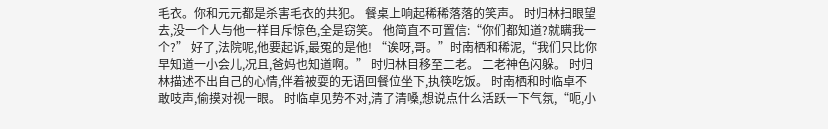毛衣。你和元元都是杀害毛衣的共犯。 餐桌上响起稀稀落落的笑声。 时归林扫眼望去,没一个人与他一样目斥惊色,全是窃笑。 他简直不可置信:“你们都知道?就瞒我一个?” 好了,法院呢,他要起诉,最冤的是他! “诶呀,哥。”时南栖和稀泥,“我们只比你早知道一小会儿,况且,爸妈也知道啊。” 时归林目移至二老。 二老神色闪躲。 时归林描述不出自己的心情,伴着被耍的无语回餐位坐下,执筷吃饭。 时南栖和时临卓不敢吱声,偷摸对视一眼。 时临卓见势不对,清了清嗓,想说点什么活跃一下气氛,“呃,小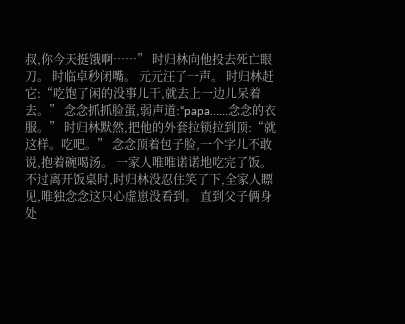叔,你今天挺饿啊……” 时归林向他投去死亡眼刀。 时临卓秒闭嘴。 元元汪了一声。 时归林赶它:“吃饱了闲的没事儿干,就去上一边儿呆着去。” 念念抓抓脸蛋,弱声道:“papa……念念的衣服。” 时归林默然,把他的外套拉锁拉到顶:“就这样。吃吧。” 念念顶着包子脸,一个字儿不敢说,抱着碗喝汤。 一家人唯唯诺诺地吃完了饭。 不过离开饭桌时,时归林没忍住笑了下,全家人瞟见,唯独念念这只心虚崽没看到。 直到父子俩身处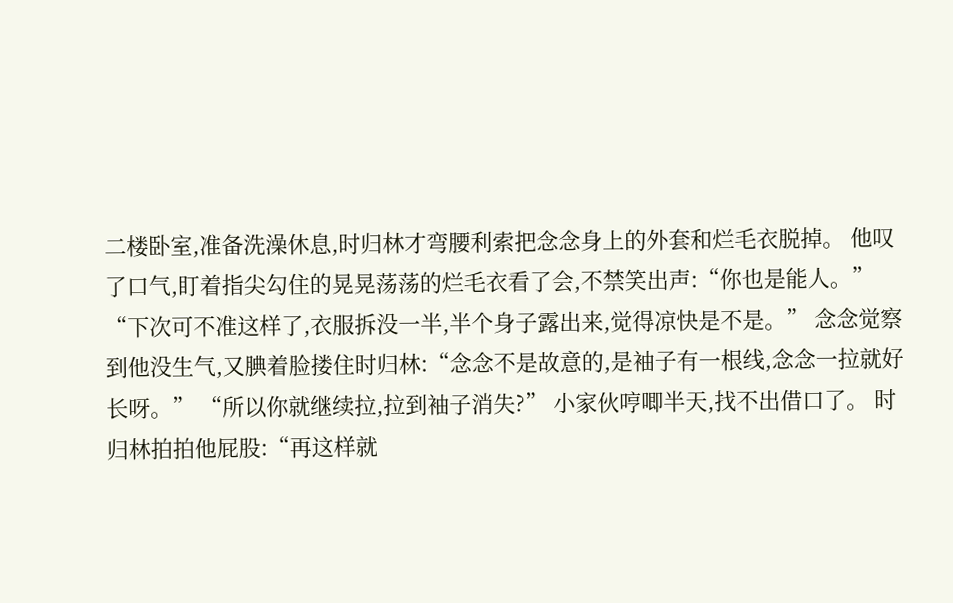二楼卧室,准备洗澡休息,时归林才弯腰利索把念念身上的外套和烂毛衣脱掉。 他叹了口气,盯着指尖勾住的晃晃荡荡的烂毛衣看了会,不禁笑出声:“你也是能人。” “下次可不准这样了,衣服拆没一半,半个身子露出来,觉得凉快是不是。” 念念觉察到他没生气,又腆着脸搂住时归林:“念念不是故意的,是袖子有一根线,念念一拉就好长呀。” “所以你就继续拉,拉到袖子消失?” 小家伙哼唧半天,找不出借口了。 时归林拍拍他屁股:“再这样就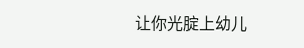让你光腚上幼儿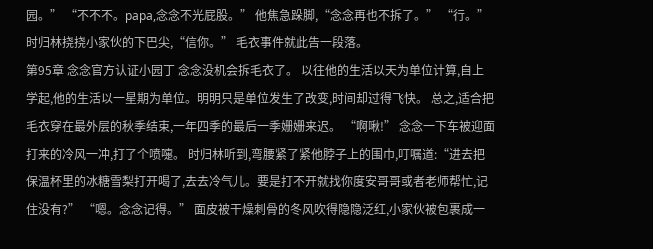园。” “不不不。papa,念念不光屁股。” 他焦急跺脚,“念念再也不拆了。” “行。”时归林挠挠小家伙的下巴尖,“信你。” 毛衣事件就此告一段落。
第95章 念念官方认证小园丁 念念没机会拆毛衣了。 以往他的生活以天为单位计算,自上学起,他的生活以一星期为单位。明明只是单位发生了改变,时间却过得飞快。 总之,适合把毛衣穿在最外层的秋季结束,一年四季的最后一季姗姗来迟。 “啊啾!” 念念一下车被迎面打来的冷风一冲,打了个喷嚏。 时归林听到,弯腰紧了紧他脖子上的围巾,叮嘱道:“进去把保温杯里的冰糖雪梨打开喝了,去去冷气儿。要是打不开就找你度安哥哥或者老师帮忙,记住没有?” “嗯。念念记得。” 面皮被干燥刺骨的冬风吹得隐隐泛红,小家伙被包裹成一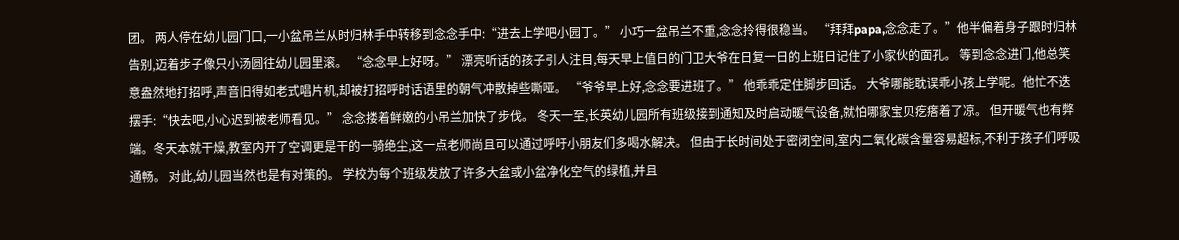团。 两人停在幼儿园门口,一小盆吊兰从时归林手中转移到念念手中:“进去上学吧小园丁。” 小巧一盆吊兰不重,念念拎得很稳当。 “拜拜papa,念念走了。”他半偏着身子跟时归林告别,迈着步子像只小汤圆往幼儿园里滚。 “念念早上好呀。” 漂亮听话的孩子引人注目,每天早上值日的门卫大爷在日复一日的上班日记住了小家伙的面孔。 等到念念进门,他总笑意盎然地打招呼,声音旧得如老式唱片机,却被打招呼时话语里的朝气冲散掉些嘶哑。 “爷爷早上好,念念要进班了。” 他乖乖定住脚步回话。 大爷哪能耽误乖小孩上学呢。他忙不迭摆手:“快去吧,小心迟到被老师看见。” 念念搂着鲜嫩的小吊兰加快了步伐。 冬天一至,长英幼儿园所有班级接到通知及时启动暖气设备,就怕哪家宝贝疙瘩着了凉。 但开暖气也有弊端。冬天本就干燥,教室内开了空调更是干的一骑绝尘,这一点老师尚且可以通过呼吁小朋友们多喝水解决。 但由于长时间处于密闭空间,室内二氧化碳含量容易超标,不利于孩子们呼吸通畅。 对此,幼儿园当然也是有对策的。 学校为每个班级发放了许多大盆或小盆净化空气的绿植,并且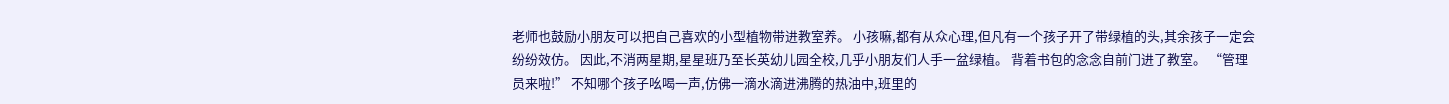老师也鼓励小朋友可以把自己喜欢的小型植物带进教室养。 小孩嘛,都有从众心理,但凡有一个孩子开了带绿植的头,其余孩子一定会纷纷效仿。 因此,不消两星期,星星班乃至长英幼儿园全校,几乎小朋友们人手一盆绿植。 背着书包的念念自前门进了教室。 “管理员来啦!” 不知哪个孩子吆喝一声,仿佛一滴水滴进沸腾的热油中,班里的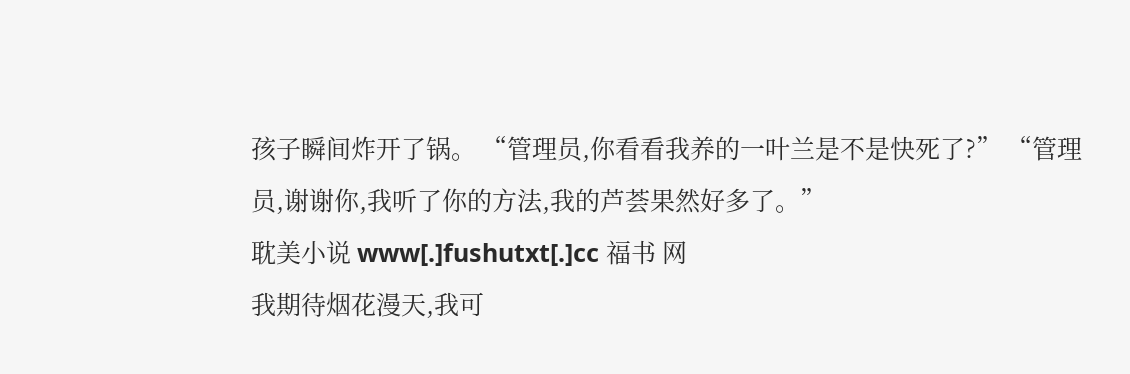孩子瞬间炸开了锅。 “管理员,你看看我养的一叶兰是不是快死了?” “管理员,谢谢你,我听了你的方法,我的芦荟果然好多了。”
耽美小说 www[.]fushutxt[.]cc 福书 网
我期待烟花漫天,我可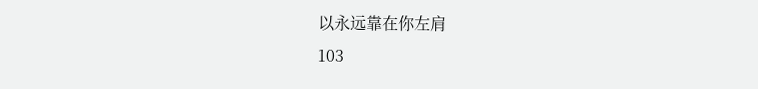以永远靠在你左肩
103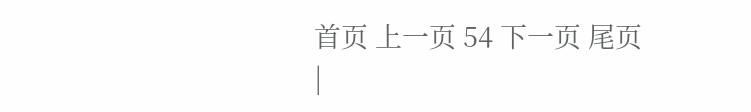首页 上一页 54 下一页 尾页
|